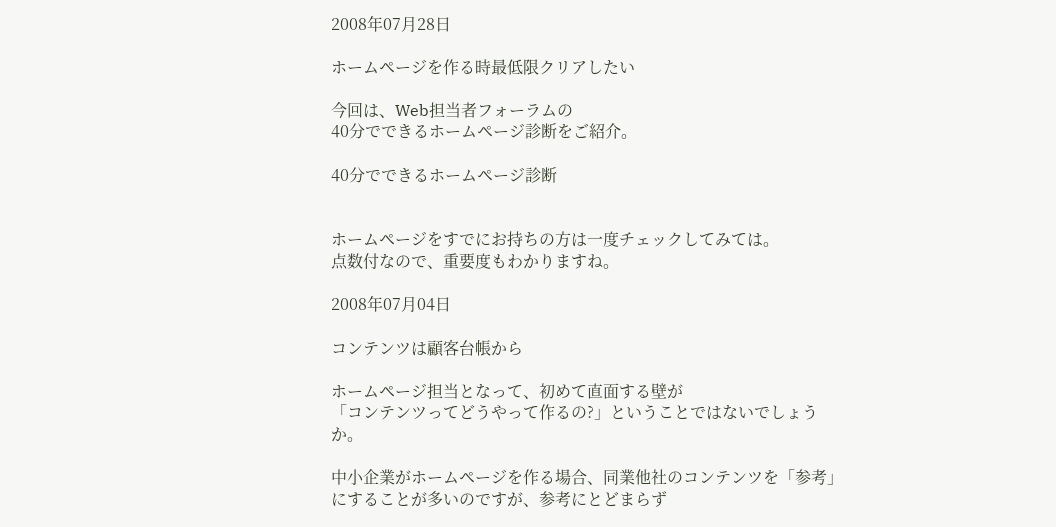2008年07月28日

ホームページを作る時最低限クリアしたい

今回は、Web担当者フォーラムの
40分でできるホームページ診断をご紹介。

40分でできるホームページ診断


ホームページをすでにお持ちの方は一度チェックしてみては。
点数付なので、重要度もわかりますね。

2008年07月04日

コンテンツは顧客台帳から

ホームページ担当となって、初めて直面する壁が
「コンテンツってどうやって作るの?」ということではないでしょうか。

中小企業がホームページを作る場合、同業他社のコンテンツを「参考」にすることが多いのですが、参考にとどまらず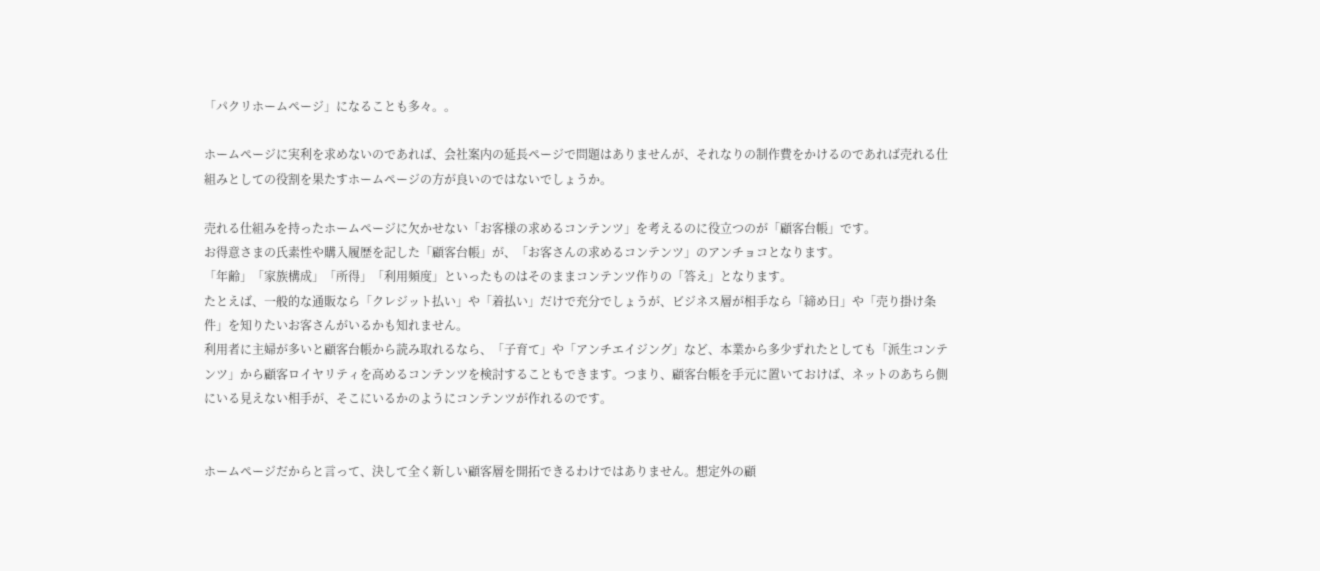「パクリホームページ」になることも多々。。

ホームページに実利を求めないのであれば、会社案内の延長ページで問題はありませんが、それなりの制作費をかけるのであれば売れる仕組みとしての役割を果たすホームページの方が良いのではないでしょうか。

売れる仕組みを持ったホームページに欠かせない「お客様の求めるコンテンツ」を考えるのに役立つのが「顧客台帳」です。
お得意さまの氏素性や購入履歴を記した「顧客台帳」が、「お客さんの求めるコンテンツ」のアンチョコとなります。
「年齢」「家族構成」「所得」「利用頻度」といったものはそのままコンテンツ作りの「答え」となります。
たとえば、一般的な通販なら「クレジット払い」や「着払い」だけで充分でしょうが、ビジネス層が相手なら「締め日」や「売り掛け条件」を知りたいお客さんがいるかも知れません。
利用者に主婦が多いと顧客台帳から読み取れるなら、「子育て」や「アンチエイジング」など、本業から多少ずれたとしても「派生コンテンツ」から顧客ロイヤリティを高めるコンテンツを検討することもできます。つまり、顧客台帳を手元に置いておけば、ネットのあちら側にいる見えない相手が、そこにいるかのようにコンテンツが作れるのです。


ホームページだからと言って、決して全く新しい顧客層を開拓できるわけではありません。想定外の顧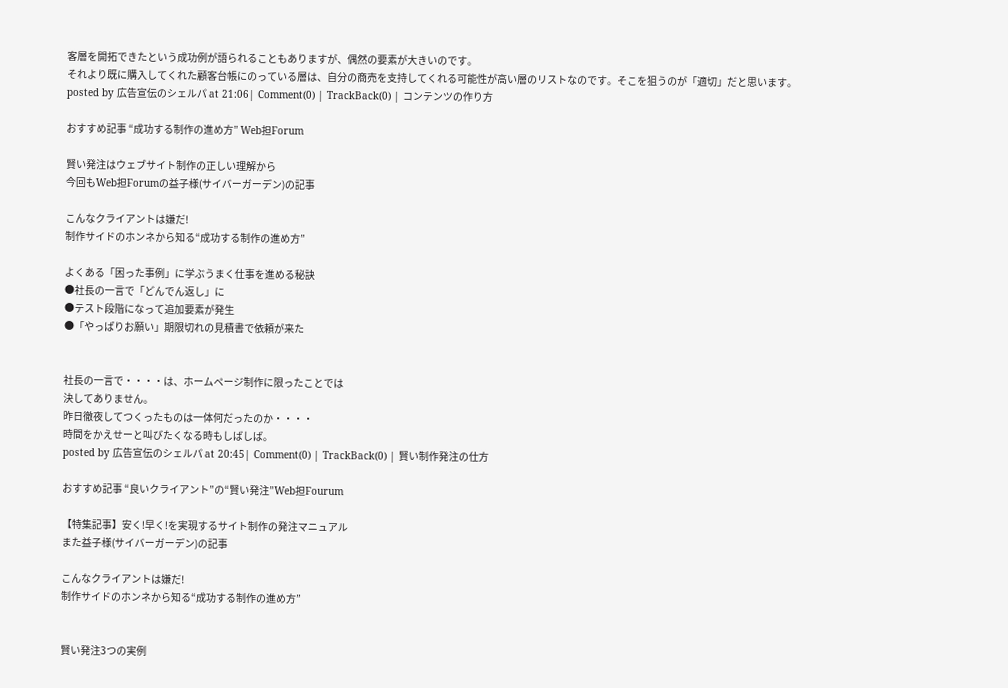客層を開拓できたという成功例が語られることもありますが、偶然の要素が大きいのです。
それより既に購入してくれた顧客台帳にのっている層は、自分の商売を支持してくれる可能性が高い層のリストなのです。そこを狙うのが「適切」だと思います。
posted by 広告宣伝のシェルパ at 21:06| Comment(0) | TrackBack(0) | コンテンツの作り方

おすすめ記事 “成功する制作の進め方” Web担Forum

賢い発注はウェブサイト制作の正しい理解から
今回もWeb担Forumの益子様(サイバーガーデン)の記事

こんなクライアントは嫌だ!
制作サイドのホンネから知る“成功する制作の進め方”

よくある「困った事例」に学ぶうまく仕事を進める秘訣
●社長の一言で「どんでん返し」に
●テスト段階になって追加要素が発生
●「やっぱりお願い」期限切れの見積書で依頼が来た


社長の一言で・・・・は、ホームページ制作に限ったことでは
決してありません。
昨日徹夜してつくったものは一体何だったのか・・・・
時間をかえせーと叫びたくなる時もしばしば。
posted by 広告宣伝のシェルパ at 20:45| Comment(0) | TrackBack(0) | 賢い制作発注の仕方

おすすめ記事 “良いクライアント”の“賢い発注”Web担Fourum

【特集記事】安く!早く!を実現するサイト制作の発注マニュアル
また益子様(サイバーガーデン)の記事

こんなクライアントは嫌だ!
制作サイドのホンネから知る“成功する制作の進め方”


賢い発注3つの実例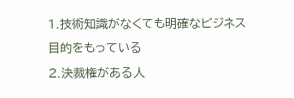1.技術知識がなくても明確なビジネス目的をもっている
2.決裁権がある人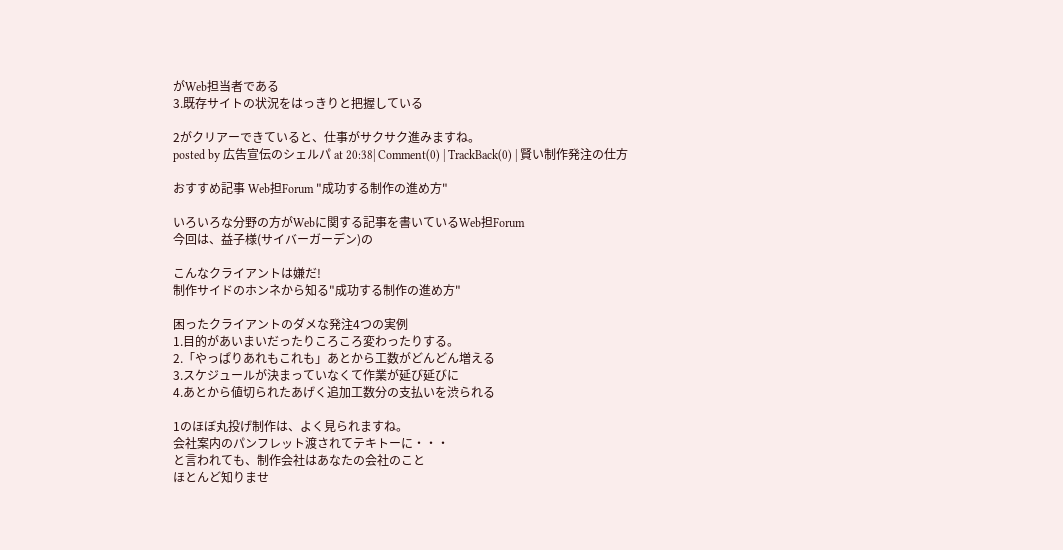がWeb担当者である
3.既存サイトの状況をはっきりと把握している

2がクリアーできていると、仕事がサクサク進みますね。
posted by 広告宣伝のシェルパ at 20:38| Comment(0) | TrackBack(0) | 賢い制作発注の仕方

おすすめ記事 Web担Forum "成功する制作の進め方"

いろいろな分野の方がWebに関する記事を書いているWeb担Forum
今回は、益子様(サイバーガーデン)の

こんなクライアントは嫌だ!
制作サイドのホンネから知る"成功する制作の進め方"

困ったクライアントのダメな発注4つの実例
1.目的があいまいだったりころころ変わったりする。
2.「やっぱりあれもこれも」あとから工数がどんどん増える
3.スケジュールが決まっていなくて作業が延び延びに
4.あとから値切られたあげく追加工数分の支払いを渋られる

1のほぼ丸投げ制作は、よく見られますね。
会社案内のパンフレット渡されてテキトーに・・・
と言われても、制作会社はあなたの会社のこと
ほとんど知りませ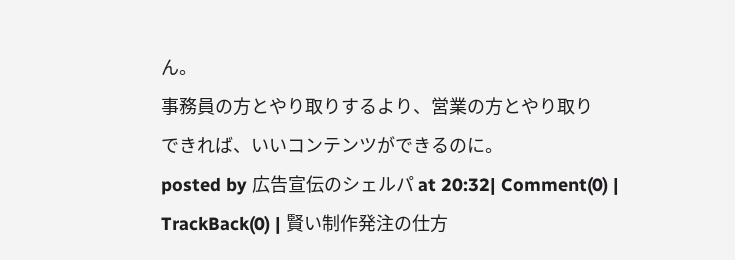ん。
事務員の方とやり取りするより、営業の方とやり取り
できれば、いいコンテンツができるのに。
posted by 広告宣伝のシェルパ at 20:32| Comment(0) | TrackBack(0) | 賢い制作発注の仕方